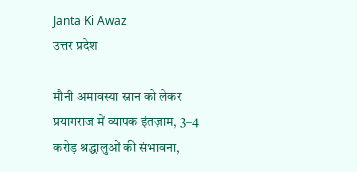Janta Ki Awaz
उत्तर प्रदेश

मौनी अमावस्या स्नान को लेकर प्रयागराज में व्यापक इंतज़ाम, 3–4 करोड़ श्रद्धालुओं की संभावना,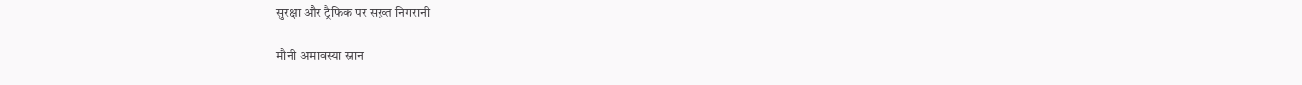सुरक्षा और ट्रैफिक पर सख़्त निगरानी

मौनी अमावस्या स्नान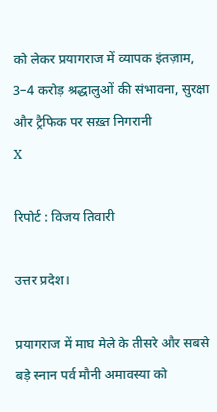को लेकर प्रयागराज में व्यापक इंतज़ाम, 3–4 करोड़ श्रद्धालुओं की संभावना, सुरक्षा और ट्रैफिक पर सख़्त निगरानी
X

रिपोर्ट : विजय तिवारी

उत्तर प्रदेश।

प्रयागराज में माघ मेले के तीसरे और सबसे बड़े स्नान पर्व मौनी अमावस्या को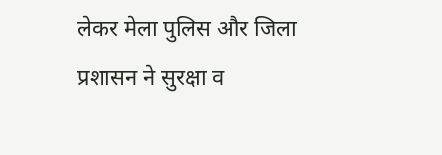लेकर मेला पुलिस और जिला प्रशासन ने सुरक्षा व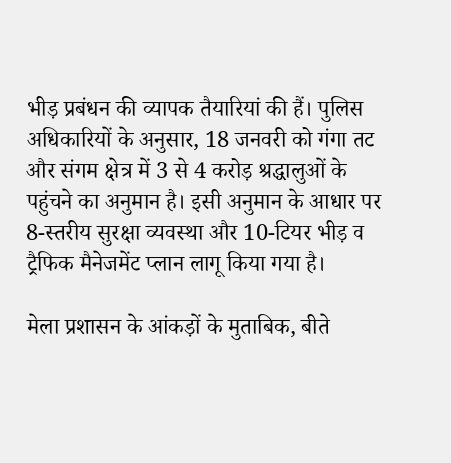भीड़ प्रबंधन की व्यापक तैयारियां की हैं। पुलिस अधिकारियों के अनुसार, 18 जनवरी को गंगा तट और संगम क्षेत्र में 3 से 4 करोड़ श्रद्धालुओं के पहुंचने का अनुमान है। इसी अनुमान के आधार पर 8-स्तरीय सुरक्षा व्यवस्था और 10-टियर भीड़ व ट्रैफिक मैनेजमेंट प्लान लागू किया गया है।

मेला प्रशासन के आंकड़ों के मुताबिक, बीते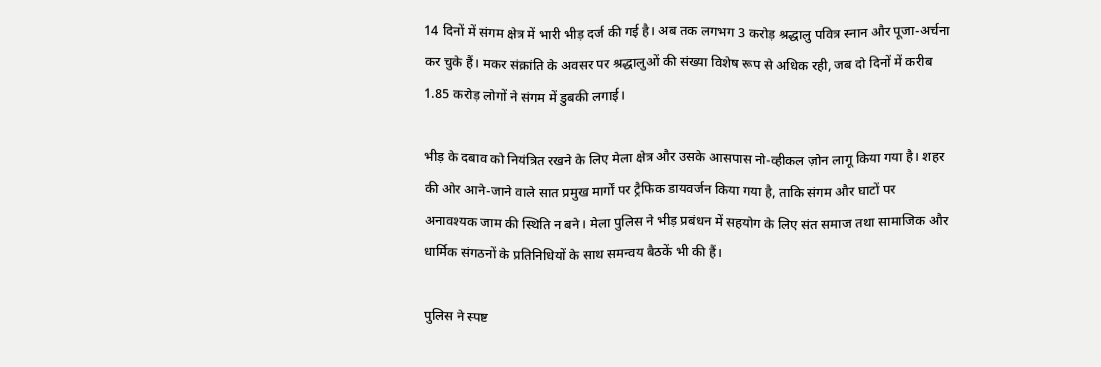14 दिनों में संगम क्षेत्र में भारी भीड़ दर्ज की गई है। अब तक लगभग 3 करोड़ श्रद्धालु पवित्र स्नान और पूजा-अर्चना कर चुके हैं। मकर संक्रांति के अवसर पर श्रद्धालुओं की संख्या विशेष रूप से अधिक रही, जब दो दिनों में करीब 1.85 करोड़ लोगों ने संगम में डुबकी लगाई।

भीड़ के दबाव को नियंत्रित रखने के लिए मेला क्षेत्र और उसके आसपास नो-व्हीकल ज़ोन लागू किया गया है। शहर की ओर आने-जाने वाले सात प्रमुख मार्गों पर ट्रैफिक डायवर्जन किया गया है, ताकि संगम और घाटों पर अनावश्यक जाम की स्थिति न बने। मेला पुलिस ने भीड़ प्रबंधन में सहयोग के लिए संत समाज तथा सामाजिक और धार्मिक संगठनों के प्रतिनिधियों के साथ समन्वय बैठकें भी की हैं।

पुलिस ने स्पष्ट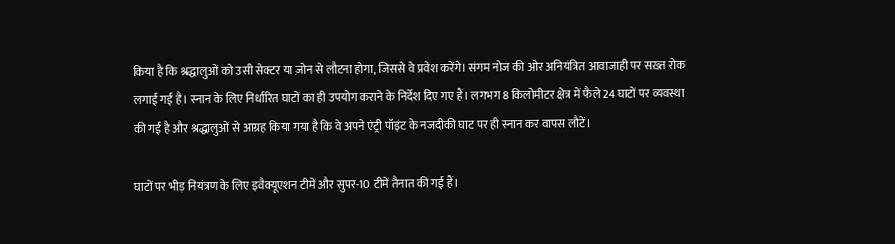किया है कि श्रद्धालुओं को उसी सेक्टर या ज़ोन से लौटना होगा, जिससे वे प्रवेश करेंगे। संगम नोज की ओर अनियंत्रित आवाजाही पर सख़्त रोक लगाई गई है। स्नान के लिए निर्धारित घाटों का ही उपयोग कराने के निर्देश दिए गए हैं। लगभग 8 किलोमीटर क्षेत्र में फैले 24 घाटों पर व्यवस्था की गई है और श्रद्धालुओं से आग्रह किया गया है कि वे अपने एंट्री पॉइंट के नजदीकी घाट पर ही स्नान कर वापस लौटें।

घाटों पर भीड़ नियंत्रण के लिए इवैक्यूएशन टीमें और सुपर-10 टीमें तैनात की गई हैं।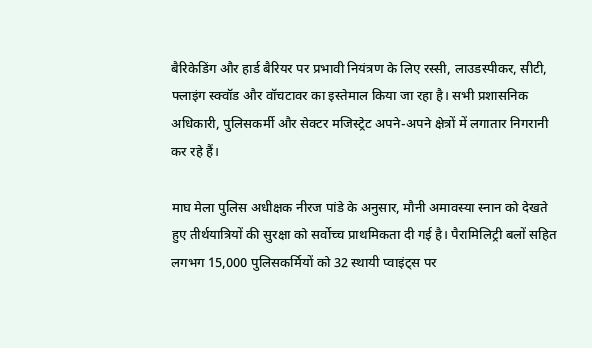बैरिकेडिंग और हार्ड बैरियर पर प्रभावी नियंत्रण के लिए रस्सी, लाउडस्पीकर, सीटी, फ्लाइंग स्क्वॉड और वॉचटावर का इस्तेमाल किया जा रहा है। सभी प्रशासनिक अधिकारी, पुलिसकर्मी और सेक्टर मजिस्ट्रेट अपने-अपने क्षेत्रों में लगातार निगरानी कर रहे हैं।

माघ मेला पुलिस अधीक्षक नीरज पांडे के अनुसार, मौनी अमावस्या स्नान को देखते हुए तीर्थयात्रियों की सुरक्षा को सर्वोच्च प्राथमिकता दी गई है। पैरामिलिट्री बलों सहित लगभग 15,000 पुलिसकर्मियों को 32 स्थायी प्वाइंट्स पर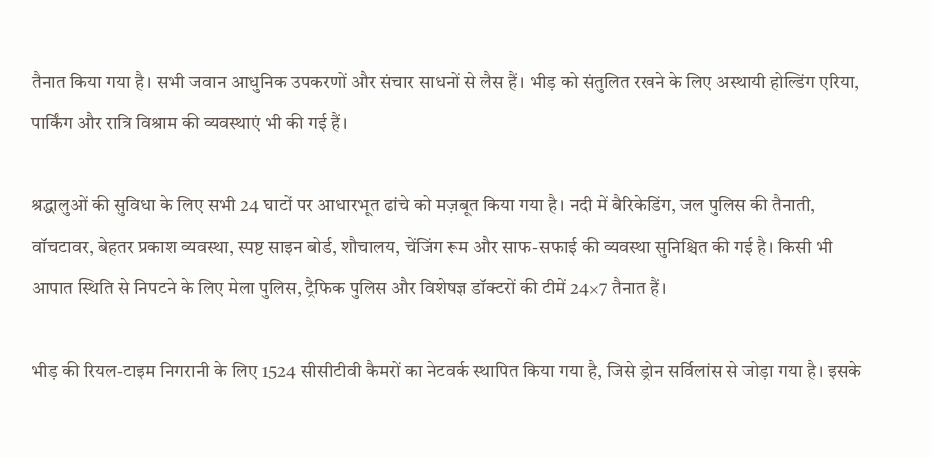तैनात किया गया है। सभी जवान आधुनिक उपकरणों और संचार साधनों से लैस हैं। भीड़ को संतुलित रखने के लिए अस्थायी होल्डिंग एरिया, पार्किंग और रात्रि विश्राम की व्यवस्थाएं भी की गई हैं।

श्रद्धालुओं की सुविधा के लिए सभी 24 घाटों पर आधारभूत ढांचे को मज़बूत किया गया है। नदी में बैरिकेडिंग, जल पुलिस की तैनाती, वॉचटावर, बेहतर प्रकाश व्यवस्था, स्पष्ट साइन बोर्ड, शौचालय, चेंजिंग रूम और साफ-सफाई की व्यवस्था सुनिश्चित की गई है। किसी भी आपात स्थिति से निपटने के लिए मेला पुलिस, ट्रैफिक पुलिस और विशेषज्ञ डॉक्टरों की टीमें 24×7 तैनात हैं।

भीड़ की रियल-टाइम निगरानी के लिए 1524 सीसीटीवी कैमरों का नेटवर्क स्थापित किया गया है, जिसे ड्रोन सर्विलांस से जोड़ा गया है। इसके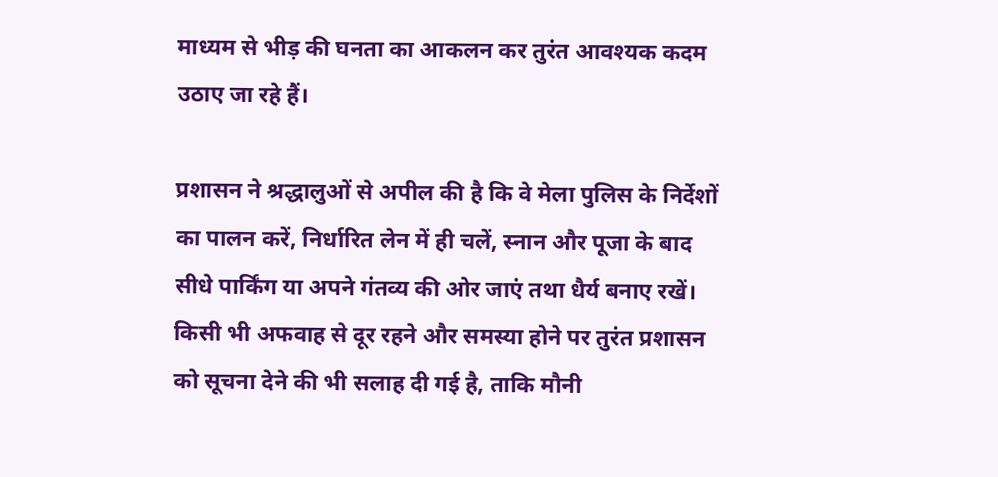माध्यम से भीड़ की घनता का आकलन कर तुरंत आवश्यक कदम उठाए जा रहे हैं।

प्रशासन ने श्रद्धालुओं से अपील की है कि वे मेला पुलिस के निर्देशों का पालन करें, निर्धारित लेन में ही चलें, स्नान और पूजा के बाद सीधे पार्किंग या अपने गंतव्य की ओर जाएं तथा धैर्य बनाए रखें। किसी भी अफवाह से दूर रहने और समस्या होने पर तुरंत प्रशासन को सूचना देने की भी सलाह दी गई है, ताकि मौनी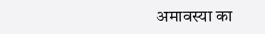अमावस्या का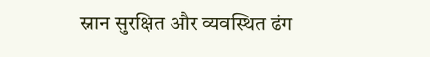स्नान सुरक्षित और व्यवस्थित ढंग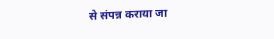से संपन्न कराया जा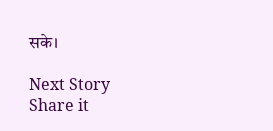सके।

Next Story
Share it